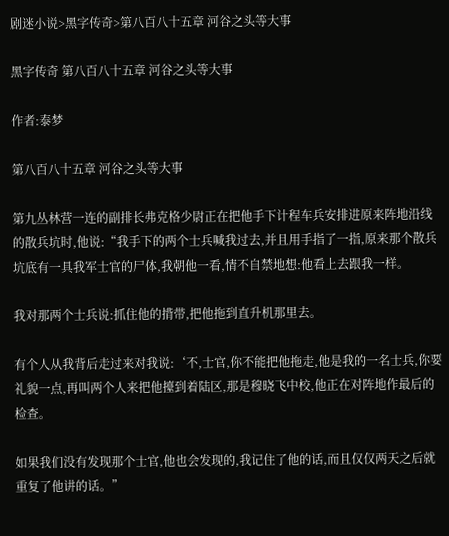剧迷小说>黑字传奇>第八百八十五章 河谷之头等大事

黑字传奇 第八百八十五章 河谷之头等大事

作者:泰梦

第八百八十五章 河谷之头等大事

第九丛林营一连的副排长弗克格少尉正在把他手下计程车兵安排进原来阵地沿线的散兵坑时,他说:“我手下的两个士兵喊我过去,并且用手指了一指,原来那个散兵坑底有一具我军士官的尸体,我朝他一看,情不自禁地想:他看上去跟我一样。

我对那两个士兵说:抓住他的揹带,把他拖到直升机那里去。

有个人从我背后走过来对我说:‘不,士官,你不能把他拖走,他是我的一名士兵,你要礼貌一点,再叫两个人来把他擡到着陆区,那是穆晓飞中校,他正在对阵地作最后的检查。

如果我们没有发现那个士官,他也会发现的,我记住了他的话,而且仅仅两天之后就重复了他讲的话。”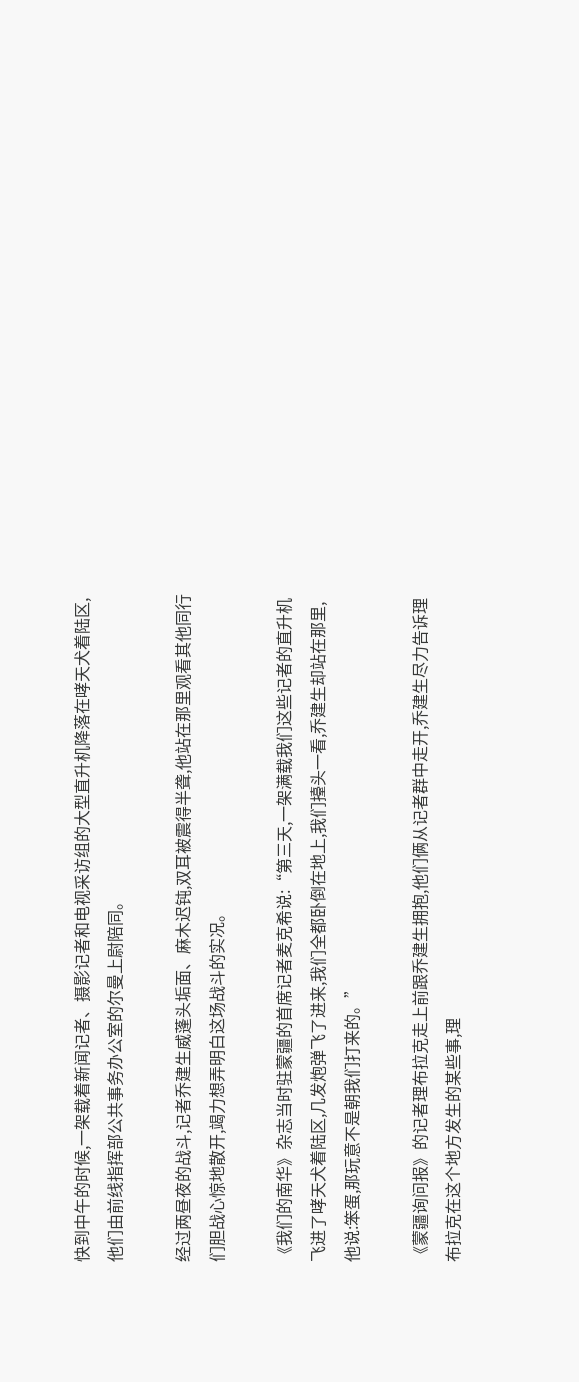快到中午的时候,一架载着新闻记者、摄影记者和电视采访组的大型直升机降落在哮天犬着陆区,他们由前线指挥部公共事务办公室的尔曼上尉陪同。

经过两昼夜的战斗,记者乔建生威蓬头垢面、麻木迟钝,双耳被震得半聋,他站在那里观看其他同行们胆战心惊地散开,竭力想弄明白这场战斗的实况。

《我们的南华》杂志当时驻蒙疆的首席记者麦克希说:“第三天,一架满载我们这些记者的直升机飞进了哮天犬着陆区,几发炮弹飞了进来,我们全都卧倒在地上,我们擡头一看,乔建生却站在那里,他说:笨蛋,那玩意不是朝我们打来的。”

《蒙疆询问报》的记者理布拉克走上前跟乔建生拥抱,他们俩从记者群中走开,乔建生尽力告诉理布拉克在这个地方发生的某些事,理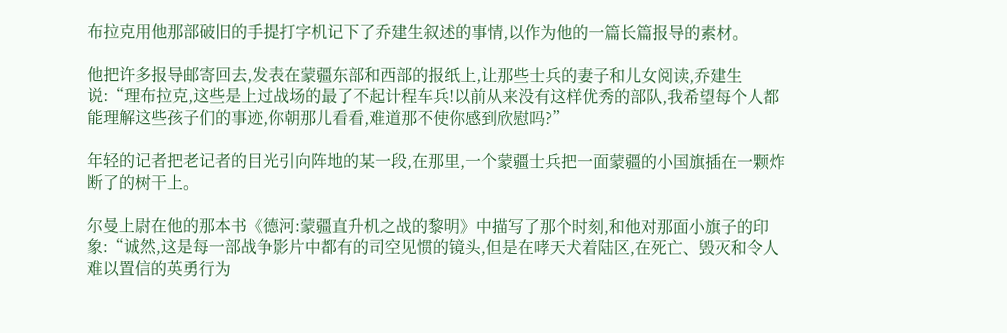布拉克用他那部破旧的手提打字机记下了乔建生叙述的事情,以作为他的一篇长篇报导的素材。

他把许多报导邮寄回去,发表在蒙疆东部和西部的报纸上,让那些士兵的妻子和儿女阅读,乔建生说:“理布拉克,这些是上过战场的最了不起计程车兵!以前从来没有这样优秀的部队,我希望每个人都能理解这些孩子们的事迹,你朝那儿看看,难道那不使你感到欣慰吗?”

年轻的记者把老记者的目光引向阵地的某一段,在那里,一个蒙疆士兵把一面蒙疆的小国旗插在一颗炸断了的树干上。

尔曼上尉在他的那本书《德河:蒙疆直升机之战的黎明》中描写了那个时刻,和他对那面小旗子的印象:“诚然,这是每一部战争影片中都有的司空见惯的镜头,但是在哮天犬着陆区,在死亡、毁灭和令人难以置信的英勇行为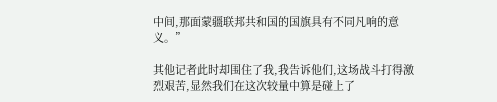中间,那面蒙疆联邦共和国的国旗具有不同凡响的意义。”

其他记者此时却围住了我,我告诉他们,这场战斗打得激烈艰苦,显然我们在这次较量中算是碰上了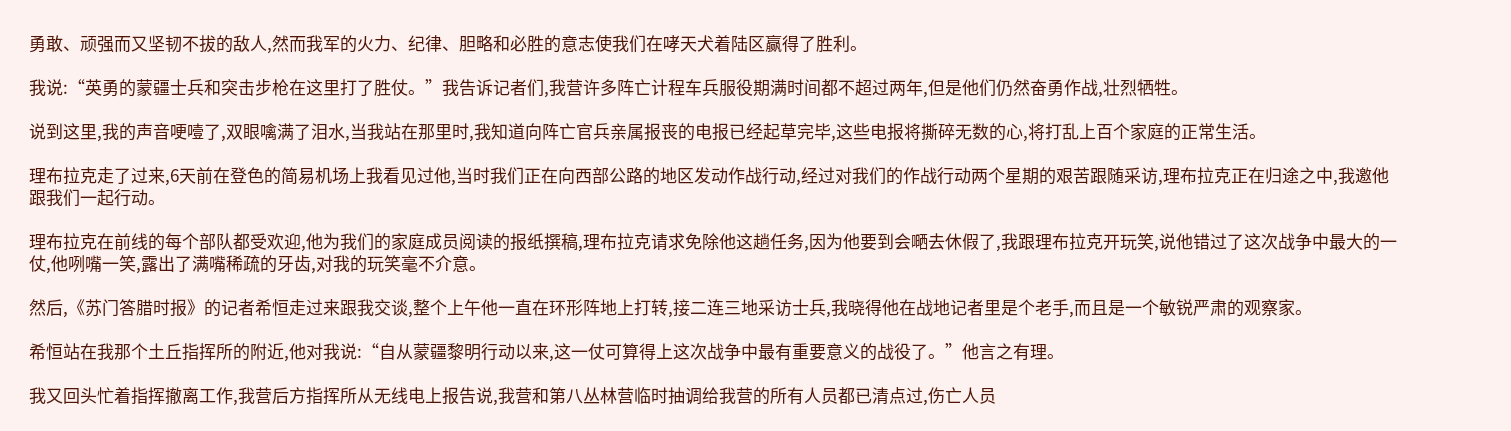勇敢、顽强而又坚韧不拔的敌人,然而我军的火力、纪律、胆略和必胜的意志使我们在哮天犬着陆区赢得了胜利。

我说:“英勇的蒙疆士兵和突击步枪在这里打了胜仗。”我告诉记者们,我营许多阵亡计程车兵服役期满时间都不超过两年,但是他们仍然奋勇作战,壮烈牺牲。

说到这里,我的声音哽噎了,双眼噙满了泪水,当我站在那里时,我知道向阵亡官兵亲属报丧的电报已经起草完毕,这些电报将撕碎无数的心,将打乱上百个家庭的正常生活。

理布拉克走了过来,6天前在登色的简易机场上我看见过他,当时我们正在向西部公路的地区发动作战行动,经过对我们的作战行动两个星期的艰苦跟随采访,理布拉克正在归途之中,我邀他跟我们一起行动。

理布拉克在前线的每个部队都受欢迎,他为我们的家庭成员阅读的报纸撰稿,理布拉克请求免除他这趟任务,因为他要到会嗮去休假了,我跟理布拉克开玩笑,说他错过了这次战争中最大的一仗,他咧嘴一笑,露出了满嘴稀疏的牙齿,对我的玩笑毫不介意。

然后,《苏门答腊时报》的记者希恒走过来跟我交谈,整个上午他一直在环形阵地上打转,接二连三地采访士兵,我晓得他在战地记者里是个老手,而且是一个敏锐严肃的观察家。

希恒站在我那个土丘指挥所的附近,他对我说:“自从蒙疆黎明行动以来,这一仗可算得上这次战争中最有重要意义的战役了。”他言之有理。

我又回头忙着指挥撤离工作,我营后方指挥所从无线电上报告说,我营和第八丛林营临时抽调给我营的所有人员都已清点过,伤亡人员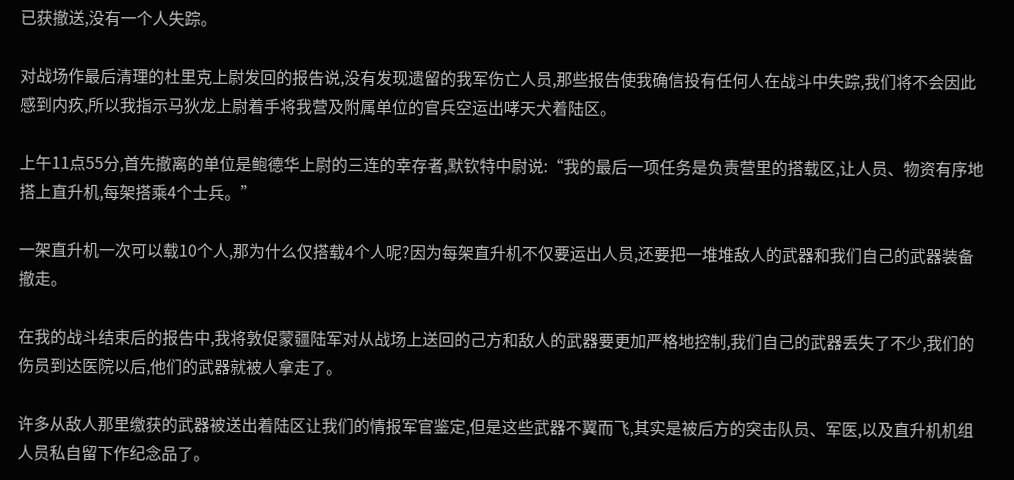已获撤送,没有一个人失踪。

对战场作最后清理的杜里克上尉发回的报告说,没有发现遗留的我军伤亡人员,那些报告使我确信投有任何人在战斗中失踪,我们将不会因此感到内疚,所以我指示马狄龙上尉着手将我营及附属单位的官兵空运出哮天犬着陆区。

上午11点55分,首先撤离的单位是鲍德华上尉的三连的幸存者,默钦特中尉说:“我的最后一项任务是负责营里的搭载区,让人员、物资有序地搭上直升机,每架搭乘4个士兵。”

一架直升机一次可以载10个人,那为什么仅搭载4个人呢?因为每架直升机不仅要运出人员,还要把一堆堆敌人的武器和我们自己的武器装备撤走。

在我的战斗结束后的报告中,我将敦促蒙疆陆军对从战场上送回的己方和敌人的武器要更加严格地控制,我们自己的武器丢失了不少,我们的伤员到达医院以后,他们的武器就被人拿走了。

许多从敌人那里缴获的武器被送出着陆区让我们的情报军官鉴定,但是这些武器不翼而飞,其实是被后方的突击队员、军医,以及直升机机组人员私自留下作纪念品了。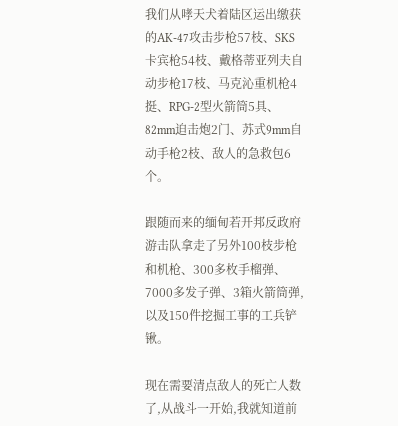我们从哮天犬着陆区运出缴获的AK-47攻击步枪57枝、SKS卡宾枪54枝、戴格蒂亚列夫自动步枪17枝、马克沁重机枪4挺、RPG-2型火箭筒5具、82mm迫击炮2门、苏式9mm自动手枪2枝、敌人的急救包6个。

跟随而来的缅甸若开邦反政府游击队拿走了另外100枝步枪和机枪、300多枚手榴弹、7000多发子弹、3箱火箭筒弹,以及150件挖掘工事的工兵铲锹。

现在需要清点敌人的死亡人数了,从战斗一开始,我就知道前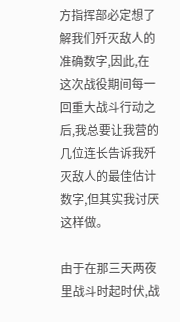方指挥部必定想了解我们歼灭敌人的准确数字,因此,在这次战役期间每一回重大战斗行动之后,我总要让我营的几位连长告诉我歼灭敌人的最佳估计数字,但其实我讨厌这样做。

由于在那三天两夜里战斗时起时伏,战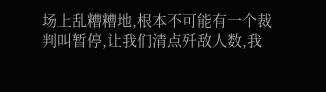场上乱糟糟地,根本不可能有一个裁判叫暂停,让我们清点歼敌人数,我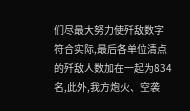们尽最大努力使歼敌数字符合实际,最后各单位清点的歼敌人数加在一起为834名,此外,我方炮火、空袭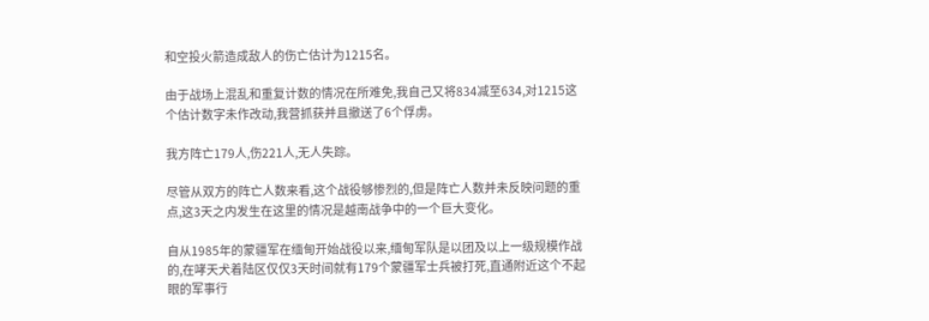和空投火箭造成敌人的伤亡估计为1215名。

由于战场上混乱和重复计数的情况在所难免,我自己又将834减至634,对1215这个估计数字未作改动,我营抓获并且撤送了6个俘虏。

我方阵亡179人,伤221人,无人失踪。

尽管从双方的阵亡人数来看,这个战役够惨烈的,但是阵亡人数并未反映问题的重点,这3天之内发生在这里的情况是越南战争中的一个巨大变化。

自从1985年的蒙疆军在缅甸开始战役以来,缅甸军队是以团及以上一级规模作战的,在哮天犬着陆区仅仅3天时间就有179个蒙疆军士兵被打死,直通附近这个不起眼的军事行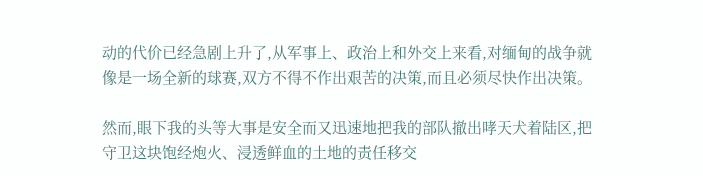动的代价已经急剧上升了,从军事上、政治上和外交上来看,对缅甸的战争就像是一场全新的球赛,双方不得不作出艰苦的决策,而且必须尽快作出决策。

然而,眼下我的头等大事是安全而又迅速地把我的部队撤出哮天犬着陆区,把守卫这块饱经炮火、浸透鲜血的土地的责任移交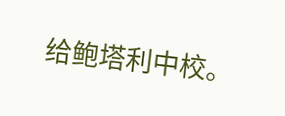给鲍塔利中校。